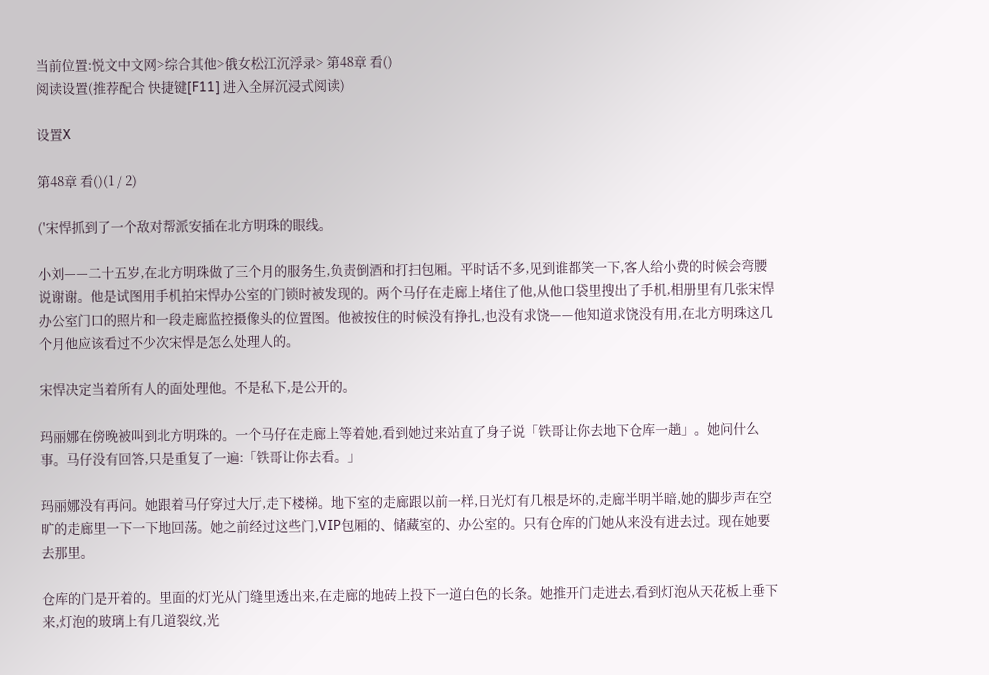当前位置:悦文中文网>综合其他>俄女松江沉浮录> 第48章 看()
阅读设置(推荐配合 快捷键[F11] 进入全屏沉浸式阅读)

设置X

第48章 看()(1 / 2)

('宋悍抓到了一个敌对帮派安插在北方明珠的眼线。

小刘——二十五岁,在北方明珠做了三个月的服务生,负责倒酒和打扫包厢。平时话不多,见到谁都笑一下,客人给小费的时候会弯腰说谢谢。他是试图用手机拍宋悍办公室的门锁时被发现的。两个马仔在走廊上堵住了他,从他口袋里搜出了手机,相册里有几张宋悍办公室门口的照片和一段走廊监控摄像头的位置图。他被按住的时候没有挣扎,也没有求饶——他知道求饶没有用,在北方明珠这几个月他应该看过不少次宋悍是怎么处理人的。

宋悍决定当着所有人的面处理他。不是私下,是公开的。

玛丽娜在傍晚被叫到北方明珠的。一个马仔在走廊上等着她,看到她过来站直了身子说「铁哥让你去地下仓库一趟」。她问什么事。马仔没有回答,只是重复了一遍:「铁哥让你去看。」

玛丽娜没有再问。她跟着马仔穿过大厅,走下楼梯。地下室的走廊跟以前一样,日光灯有几根是坏的,走廊半明半暗,她的脚步声在空旷的走廊里一下一下地回荡。她之前经过这些门,VIP包厢的、储藏室的、办公室的。只有仓库的门她从来没有进去过。现在她要去那里。

仓库的门是开着的。里面的灯光从门缝里透出来,在走廊的地砖上投下一道白色的长条。她推开门走进去,看到灯泡从天花板上垂下来,灯泡的玻璃上有几道裂纹,光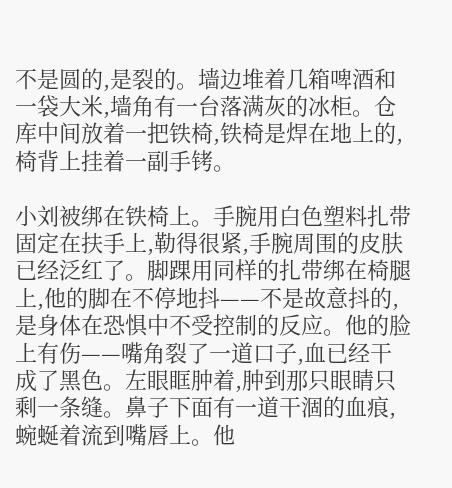不是圆的,是裂的。墙边堆着几箱啤酒和一袋大米,墙角有一台落满灰的冰柜。仓库中间放着一把铁椅,铁椅是焊在地上的,椅背上挂着一副手铐。

小刘被绑在铁椅上。手腕用白色塑料扎带固定在扶手上,勒得很紧,手腕周围的皮肤已经泛红了。脚踝用同样的扎带绑在椅腿上,他的脚在不停地抖——不是故意抖的,是身体在恐惧中不受控制的反应。他的脸上有伤——嘴角裂了一道口子,血已经干成了黑色。左眼眶肿着,肿到那只眼睛只剩一条缝。鼻子下面有一道干涸的血痕,蜿蜒着流到嘴唇上。他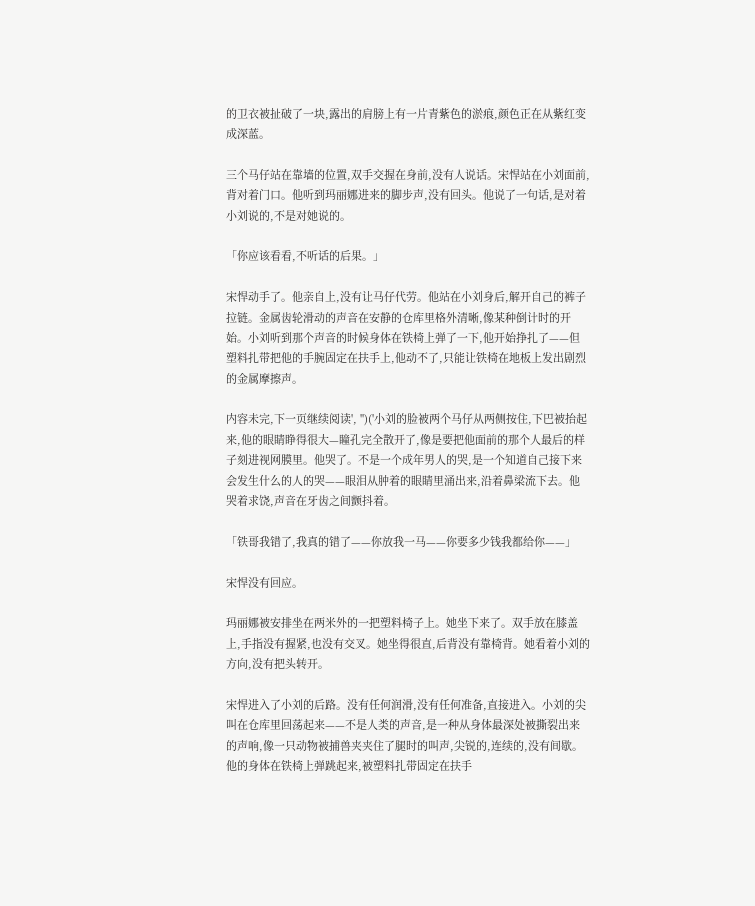的卫衣被扯破了一块,露出的肩膀上有一片青紫色的淤痕,颜色正在从紫红变成深蓝。

三个马仔站在靠墙的位置,双手交握在身前,没有人说话。宋悍站在小刘面前,背对着门口。他听到玛丽娜进来的脚步声,没有回头。他说了一句话,是对着小刘说的,不是对她说的。

「你应该看看,不听话的后果。」

宋悍动手了。他亲自上,没有让马仔代劳。他站在小刘身后,解开自己的裤子拉链。金属齿轮滑动的声音在安静的仓库里格外清晰,像某种倒计时的开始。小刘听到那个声音的时候身体在铁椅上弹了一下,他开始挣扎了——但塑料扎带把他的手腕固定在扶手上,他动不了,只能让铁椅在地板上发出剧烈的金属摩擦声。

内容未完,下一页继续阅读', '')('小刘的脸被两个马仔从两侧按住,下巴被抬起来,他的眼睛睁得很大—瞳孔完全散开了,像是要把他面前的那个人最后的样子刻进视网膜里。他哭了。不是一个成年男人的哭,是一个知道自己接下来会发生什么的人的哭——眼泪从肿着的眼睛里涌出来,沿着鼻梁流下去。他哭着求饶,声音在牙齿之间颤抖着。

「铁哥我错了,我真的错了——你放我一马——你要多少钱我都给你——」

宋悍没有回应。

玛丽娜被安排坐在两米外的一把塑料椅子上。她坐下来了。双手放在膝盖上,手指没有握紧,也没有交叉。她坐得很直,后背没有靠椅背。她看着小刘的方向,没有把头转开。

宋悍进入了小刘的后路。没有任何润滑,没有任何准备,直接进入。小刘的尖叫在仓库里回荡起来——不是人类的声音,是一种从身体最深处被撕裂出来的声响,像一只动物被捕兽夹夹住了腿时的叫声,尖锐的,连续的,没有间歇。他的身体在铁椅上弹跳起来,被塑料扎带固定在扶手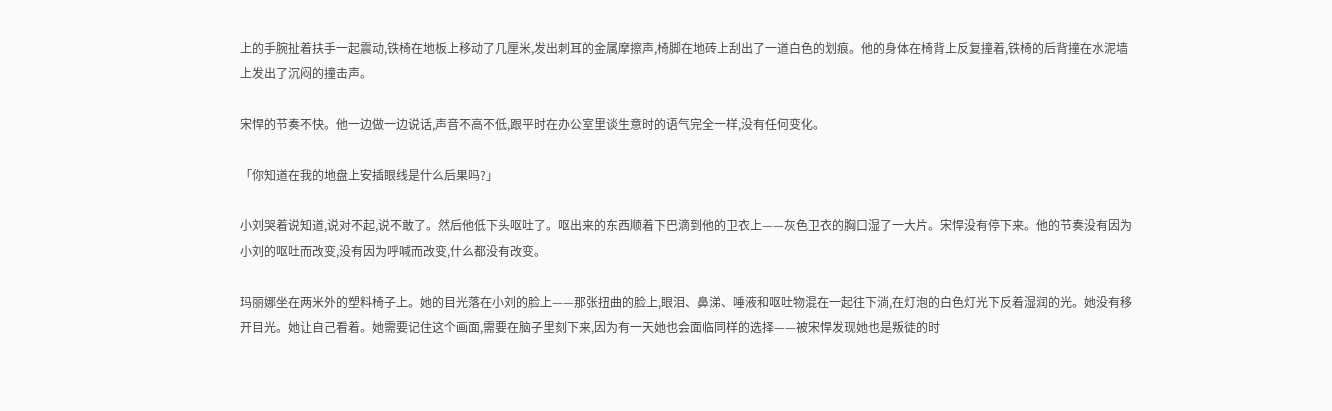上的手腕扯着扶手一起震动,铁椅在地板上移动了几厘米,发出刺耳的金属摩擦声,椅脚在地砖上刮出了一道白色的划痕。他的身体在椅背上反复撞着,铁椅的后背撞在水泥墙上发出了沉闷的撞击声。

宋悍的节奏不快。他一边做一边说话,声音不高不低,跟平时在办公室里谈生意时的语气完全一样,没有任何变化。

「你知道在我的地盘上安插眼线是什么后果吗?」

小刘哭着说知道,说对不起,说不敢了。然后他低下头呕吐了。呕出来的东西顺着下巴滴到他的卫衣上——灰色卫衣的胸口湿了一大片。宋悍没有停下来。他的节奏没有因为小刘的呕吐而改变,没有因为呼喊而改变,什么都没有改变。

玛丽娜坐在两米外的塑料椅子上。她的目光落在小刘的脸上——那张扭曲的脸上,眼泪、鼻涕、唾液和呕吐物混在一起往下淌,在灯泡的白色灯光下反着湿润的光。她没有移开目光。她让自己看着。她需要记住这个画面,需要在脑子里刻下来,因为有一天她也会面临同样的选择——被宋悍发现她也是叛徒的时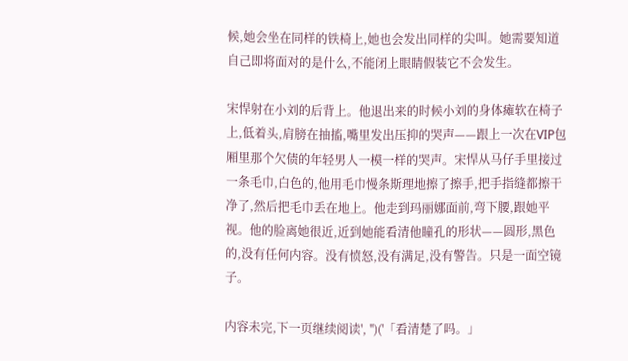候,她会坐在同样的铁椅上,她也会发出同样的尖叫。她需要知道自己即将面对的是什么,不能闭上眼睛假装它不会发生。

宋悍射在小刘的后背上。他退出来的时候小刘的身体瘫软在椅子上,低着头,肩膀在抽搐,嘴里发出压抑的哭声——跟上一次在VIP包厢里那个欠债的年轻男人一模一样的哭声。宋悍从马仔手里接过一条毛巾,白色的,他用毛巾慢条斯理地擦了擦手,把手指缝都擦干净了,然后把毛巾丢在地上。他走到玛丽娜面前,弯下腰,跟她平视。他的脸离她很近,近到她能看清他瞳孔的形状——圆形,黑色的,没有任何内容。没有愤怒,没有满足,没有警告。只是一面空镜子。

内容未完,下一页继续阅读', '')('「看清楚了吗。」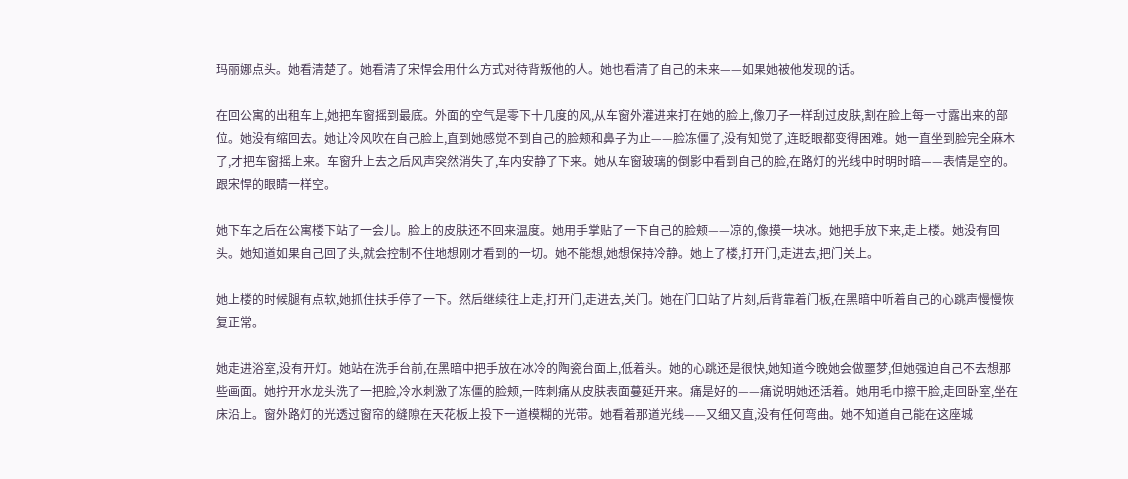玛丽娜点头。她看清楚了。她看清了宋悍会用什么方式对待背叛他的人。她也看清了自己的未来——如果她被他发现的话。

在回公寓的出租车上,她把车窗摇到最底。外面的空气是零下十几度的风,从车窗外灌进来打在她的脸上,像刀子一样刮过皮肤,割在脸上每一寸露出来的部位。她没有缩回去。她让冷风吹在自己脸上,直到她感觉不到自己的脸颊和鼻子为止——脸冻僵了,没有知觉了,连眨眼都变得困难。她一直坐到脸完全麻木了,才把车窗摇上来。车窗升上去之后风声突然消失了,车内安静了下来。她从车窗玻璃的倒影中看到自己的脸,在路灯的光线中时明时暗——表情是空的。跟宋悍的眼睛一样空。

她下车之后在公寓楼下站了一会儿。脸上的皮肤还不回来温度。她用手掌贴了一下自己的脸颊——凉的,像摸一块冰。她把手放下来,走上楼。她没有回头。她知道如果自己回了头,就会控制不住地想刚才看到的一切。她不能想,她想保持冷静。她上了楼,打开门,走进去,把门关上。

她上楼的时候腿有点软,她抓住扶手停了一下。然后继续往上走,打开门,走进去,关门。她在门口站了片刻,后背靠着门板,在黑暗中听着自己的心跳声慢慢恢复正常。

她走进浴室,没有开灯。她站在洗手台前,在黑暗中把手放在冰冷的陶瓷台面上,低着头。她的心跳还是很快,她知道今晚她会做噩梦,但她强迫自己不去想那些画面。她拧开水龙头洗了一把脸,冷水刺激了冻僵的脸颊,一阵刺痛从皮肤表面蔓延开来。痛是好的——痛说明她还活着。她用毛巾擦干脸,走回卧室,坐在床沿上。窗外路灯的光透过窗帘的缝隙在天花板上投下一道模糊的光带。她看着那道光线——又细又直,没有任何弯曲。她不知道自己能在这座城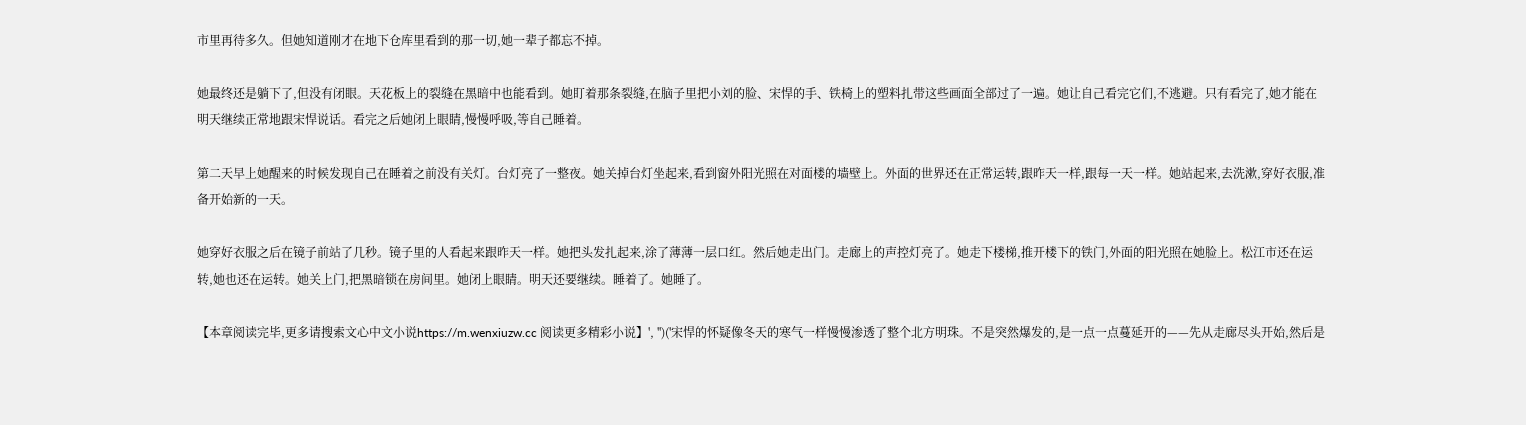市里再待多久。但她知道刚才在地下仓库里看到的那一切,她一辈子都忘不掉。

她最终还是躺下了,但没有闭眼。天花板上的裂缝在黑暗中也能看到。她盯着那条裂缝,在脑子里把小刘的脸、宋悍的手、铁椅上的塑料扎带这些画面全部过了一遍。她让自己看完它们,不逃避。只有看完了,她才能在明天继续正常地跟宋悍说话。看完之后她闭上眼睛,慢慢呼吸,等自己睡着。

第二天早上她醒来的时候发现自己在睡着之前没有关灯。台灯亮了一整夜。她关掉台灯坐起来,看到窗外阳光照在对面楼的墙壁上。外面的世界还在正常运转,跟昨天一样,跟每一天一样。她站起来,去洗漱,穿好衣服,准备开始新的一天。

她穿好衣服之后在镜子前站了几秒。镜子里的人看起来跟昨天一样。她把头发扎起来,涂了薄薄一层口红。然后她走出门。走廊上的声控灯亮了。她走下楼梯,推开楼下的铁门,外面的阳光照在她脸上。松江市还在运转,她也还在运转。她关上门,把黑暗锁在房间里。她闭上眼睛。明天还要继续。睡着了。她睡了。

【本章阅读完毕,更多请搜索文心中文小说https://m.wenxiuzw.cc 阅读更多精彩小说】', '')('宋悍的怀疑像冬天的寒气一样慢慢渗透了整个北方明珠。不是突然爆发的,是一点一点蔓延开的——先从走廊尽头开始,然后是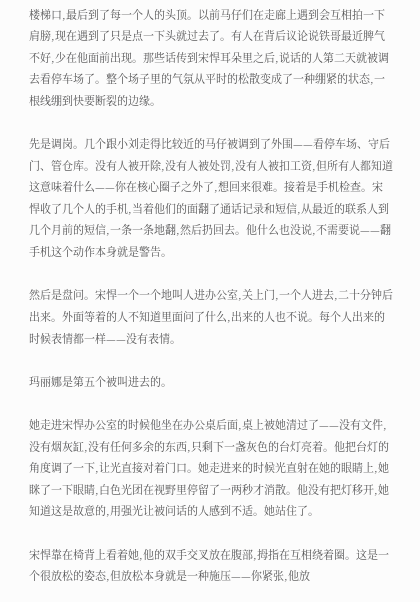楼梯口,最后到了每一个人的头顶。以前马仔们在走廊上遇到会互相拍一下肩膀,现在遇到了只是点一下头就过去了。有人在背后议论说铁哥最近脾气不好,少在他面前出现。那些话传到宋悍耳朵里之后,说话的人第二天就被调去看停车场了。整个场子里的气氛从平时的松散变成了一种绷紧的状态,一根线绷到快要断裂的边缘。

先是调岗。几个跟小刘走得比较近的马仔被调到了外围——看停车场、守后门、管仓库。没有人被开除,没有人被处罚,没有人被扣工资,但所有人都知道这意味着什么——你在核心圈子之外了,想回来很难。接着是手机检查。宋悍收了几个人的手机,当着他们的面翻了通话记录和短信,从最近的联系人到几个月前的短信,一条一条地翻,然后扔回去。他什么也没说,不需要说——翻手机这个动作本身就是警告。

然后是盘问。宋悍一个一个地叫人进办公室,关上门,一个人进去,二十分钟后出来。外面等着的人不知道里面问了什么,出来的人也不说。每个人出来的时候表情都一样——没有表情。

玛丽娜是第五个被叫进去的。

她走进宋悍办公室的时候他坐在办公桌后面,桌上被她清过了——没有文件,没有烟灰缸,没有任何多余的东西,只剩下一盏灰色的台灯亮着。他把台灯的角度调了一下,让光直接对着门口。她走进来的时候光直射在她的眼睛上,她眯了一下眼睛,白色光团在视野里停留了一两秒才消散。他没有把灯移开,她知道这是故意的,用强光让被问话的人感到不适。她站住了。

宋悍靠在椅背上看着她,他的双手交叉放在腹部,拇指在互相绕着圈。这是一个很放松的姿态,但放松本身就是一种施压——你紧张,他放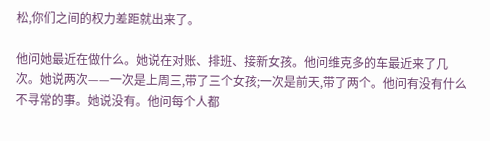松,你们之间的权力差距就出来了。

他问她最近在做什么。她说在对账、排班、接新女孩。他问维克多的车最近来了几次。她说两次——一次是上周三,带了三个女孩;一次是前天,带了两个。他问有没有什么不寻常的事。她说没有。他问每个人都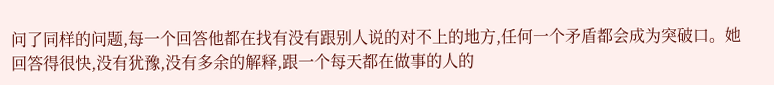问了同样的问题,每一个回答他都在找有没有跟别人说的对不上的地方,任何一个矛盾都会成为突破口。她回答得很快,没有犹豫,没有多余的解释,跟一个每天都在做事的人的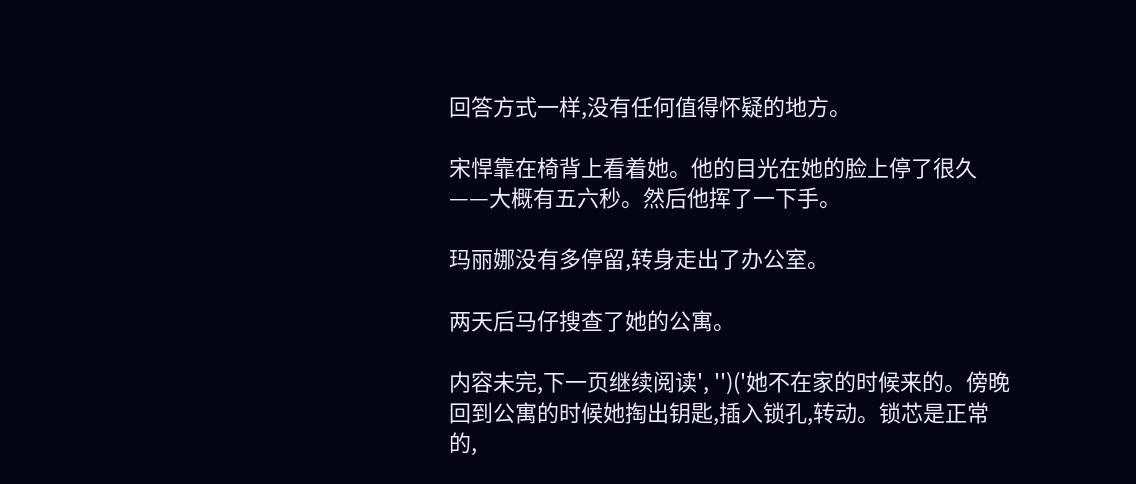回答方式一样,没有任何值得怀疑的地方。

宋悍靠在椅背上看着她。他的目光在她的脸上停了很久——大概有五六秒。然后他挥了一下手。

玛丽娜没有多停留,转身走出了办公室。

两天后马仔搜查了她的公寓。

内容未完,下一页继续阅读', '')('她不在家的时候来的。傍晚回到公寓的时候她掏出钥匙,插入锁孔,转动。锁芯是正常的,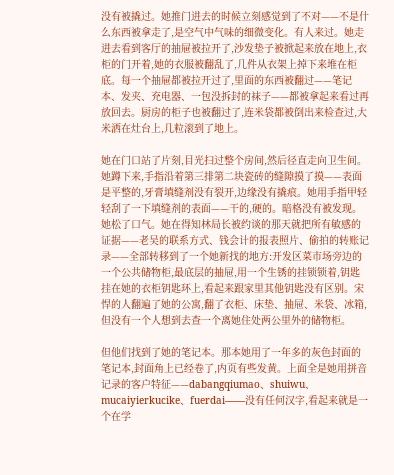没有被撬过。她推门进去的时候立刻感觉到了不对——不是什么东西被拿走了,是空气中气味的细微变化。有人来过。她走进去看到客厅的抽屉被拉开了,沙发垫子被掀起来放在地上,衣柜的门开着,她的衣服被翻乱了,几件从衣架上掉下来堆在柜底。每一个抽屉都被拉开过了,里面的东西被翻过——笔记本、发夹、充电器、一包没拆封的袜子——都被拿起来看过再放回去。厨房的柜子也被翻过了,连米袋都被倒出来检查过,大米洒在灶台上,几粒滚到了地上。

她在门口站了片刻,目光扫过整个房间,然后径直走向卫生间。她蹲下来,手指沿着第三排第二块瓷砖的缝隙摸了摸——表面是平整的,牙膏填缝剂没有裂开,边缘没有撬痕。她用手指甲轻轻刮了一下填缝剂的表面——干的,硬的。暗格没有被发现。她松了口气。她在得知林局长被约谈的那天就把所有敏感的证据——老吴的联系方式、钱会计的报表照片、偷拍的转账记录——全部转移到了一个她新找的地方:开发区菜市场旁边的一个公共储物柜,最底层的抽屉,用一个生锈的挂锁锁着,钥匙挂在她的衣柜钥匙环上,看起来跟家里其他钥匙没有区别。宋悍的人翻遍了她的公寓,翻了衣柜、床垫、抽屉、米袋、冰箱,但没有一个人想到去查一个离她住处两公里外的储物柜。

但他们找到了她的笔记本。那本她用了一年多的灰色封面的笔记本,封面角上已经卷了,内页有些发黄。上面全是她用拼音记录的客户特征——dabangqiumao、shuiwu、mucaiyierkucike、fuerdai——没有任何汉字,看起来就是一个在学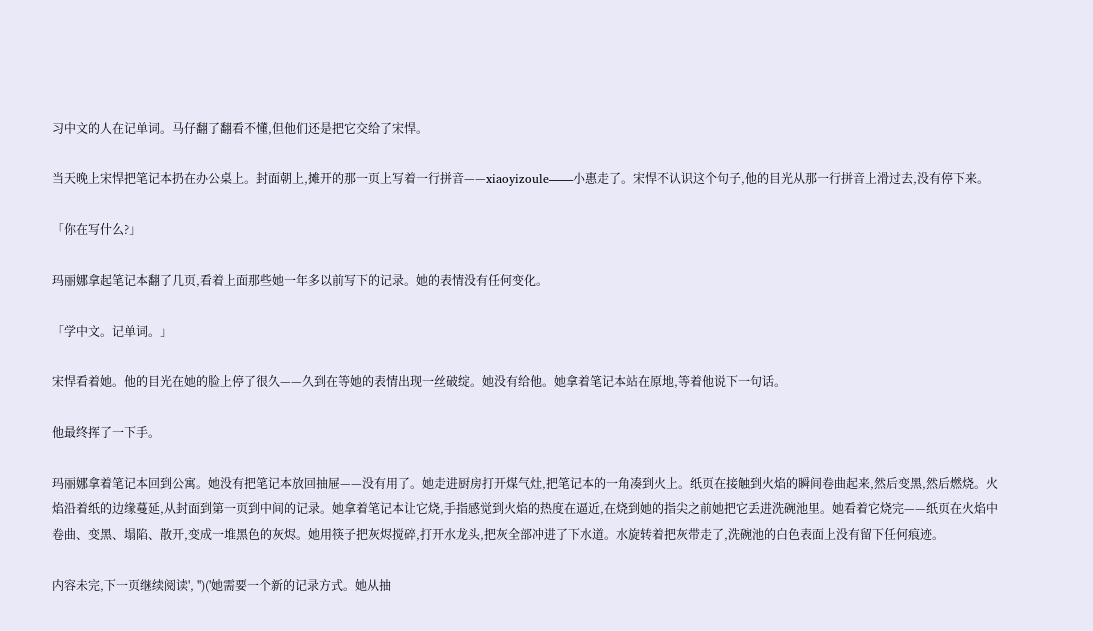习中文的人在记单词。马仔翻了翻看不懂,但他们还是把它交给了宋悍。

当天晚上宋悍把笔记本扔在办公桌上。封面朝上,摊开的那一页上写着一行拼音——xiaoyizoule——小惠走了。宋悍不认识这个句子,他的目光从那一行拼音上滑过去,没有停下来。

「你在写什么?」

玛丽娜拿起笔记本翻了几页,看着上面那些她一年多以前写下的记录。她的表情没有任何变化。

「学中文。记单词。」

宋悍看着她。他的目光在她的脸上停了很久——久到在等她的表情出现一丝破绽。她没有给他。她拿着笔记本站在原地,等着他说下一句话。

他最终挥了一下手。

玛丽娜拿着笔记本回到公寓。她没有把笔记本放回抽屉——没有用了。她走进厨房打开煤气灶,把笔记本的一角凑到火上。纸页在接触到火焰的瞬间卷曲起来,然后变黑,然后燃烧。火焰沿着纸的边缘蔓延,从封面到第一页到中间的记录。她拿着笔记本让它烧,手指感觉到火焰的热度在逼近,在烧到她的指尖之前她把它丢进洗碗池里。她看着它烧完——纸页在火焰中卷曲、变黑、塌陷、散开,变成一堆黑色的灰烬。她用筷子把灰烬搅碎,打开水龙头,把灰全部冲进了下水道。水旋转着把灰带走了,洗碗池的白色表面上没有留下任何痕迹。

内容未完,下一页继续阅读', '')('她需要一个新的记录方式。她从抽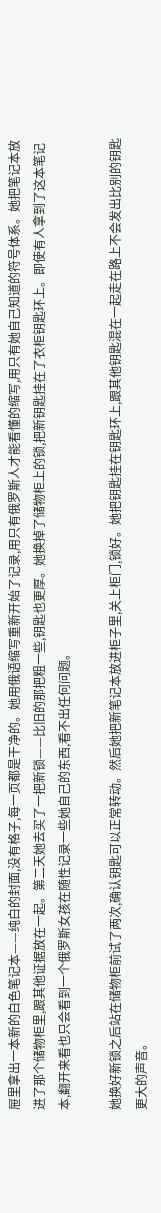屉里拿出一本新的白色笔记本——纯白的封面,没有格子,每一页都是干净的。她用俄语缩写重新开始了记录,用只有俄罗斯人才能看懂的缩写,用只有她自己知道的符号体系。她把笔记本放进了那个储物柜里,跟其他证据放在一起。第二天她去买了一把新锁——比旧的那把粗一些,钥匙也更厚。她换掉了储物柜上的锁,把新钥匙挂在了衣柜钥匙环上。即使有人拿到了这本笔记本,翻开来看也只会看到一个俄罗斯女孩在随性记录一些她自己的东西,看不出任何问题。

她换好新锁之后站在储物柜前试了两次,确认钥匙可以正常转动。然后她把新笔记本放进柜子里,关上柜门,锁好。她把钥匙挂在钥匙环上,跟其他钥匙混在一起走在路上不会发出比别的钥匙更大的声音。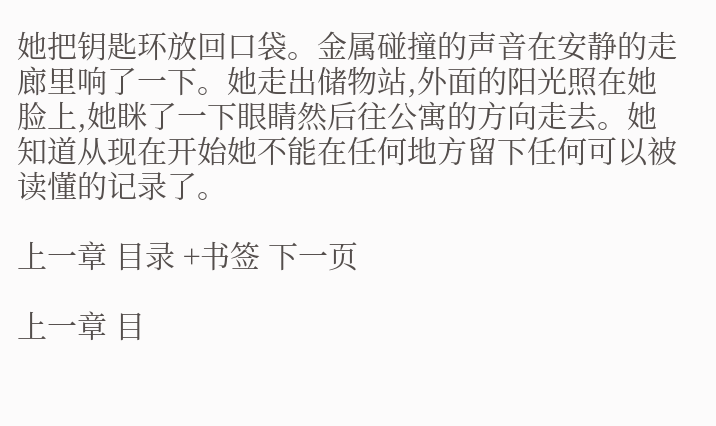她把钥匙环放回口袋。金属碰撞的声音在安静的走廊里响了一下。她走出储物站,外面的阳光照在她脸上,她眯了一下眼睛然后往公寓的方向走去。她知道从现在开始她不能在任何地方留下任何可以被读懂的记录了。

上一章 目录 +书签 下一页

上一章 目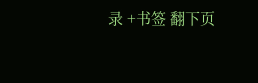录 +书签 翻下页